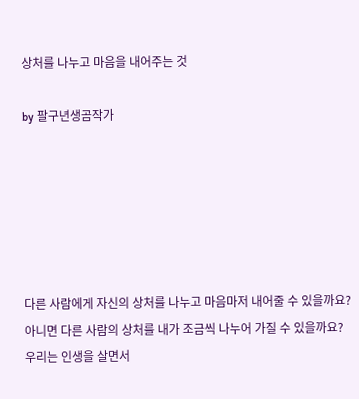상처를 나누고 마음을 내어주는 것

by 팔구년생곰작가






다른 사람에게 자신의 상처를 나누고 마음마저 내어줄 수 있을까요? 아니면 다른 사람의 상처를 내가 조금씩 나누어 가질 수 있을까요? 우리는 인생을 살면서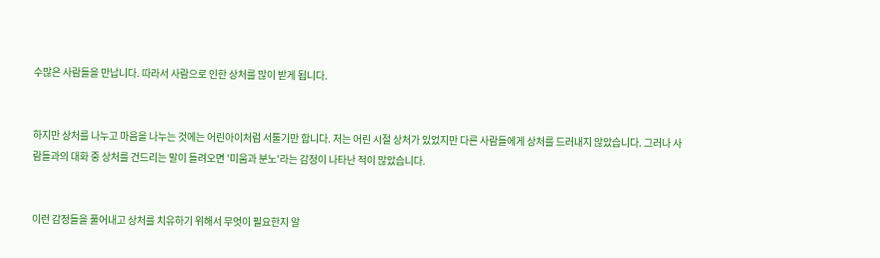수많은 사람들을 만납니다. 따라서 사람으로 인한 상처를 많이 받게 됩니다.


하지만 상처를 나누고 마음을 나누는 것에는 어린아이처럼 서툴기만 합니다. 저는 어린 시절 상처가 있었지만 다른 사람들에게 상처를 드러내지 않았습니다. 그러나 사람들과의 대화 중 상처를 건드리는 말이 들려오면 '미움과 분노'라는 감정이 나타난 적이 많았습니다.


이런 감정들을 풀어내고 상처를 치유하기 위해서 무엇이 필요한지 알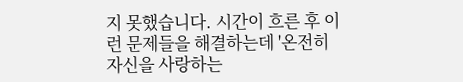지 못했습니다. 시간이 흐른 후 이런 문제들을 해결하는데 '온전히 자신을 사랑하는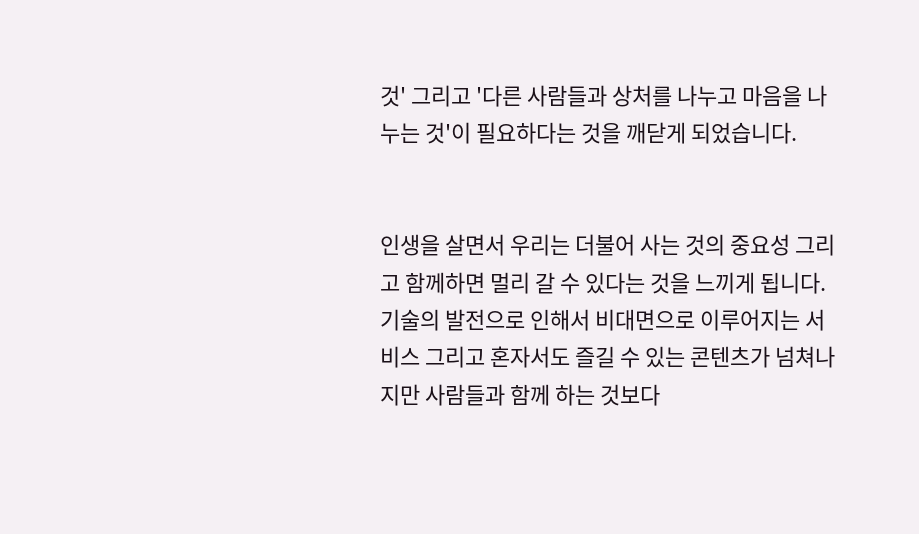것' 그리고 '다른 사람들과 상처를 나누고 마음을 나누는 것'이 필요하다는 것을 깨닫게 되었습니다.


인생을 살면서 우리는 더불어 사는 것의 중요성 그리고 함께하면 멀리 갈 수 있다는 것을 느끼게 됩니다. 기술의 발전으로 인해서 비대면으로 이루어지는 서비스 그리고 혼자서도 즐길 수 있는 콘텐츠가 넘쳐나지만 사람들과 함께 하는 것보다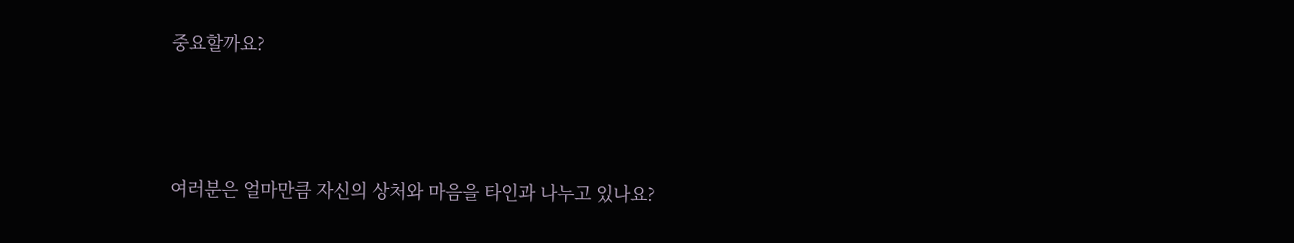중요할까요?




여러분은 얼마만큼 자신의 상처와 마음을 타인과 나누고 있나요?